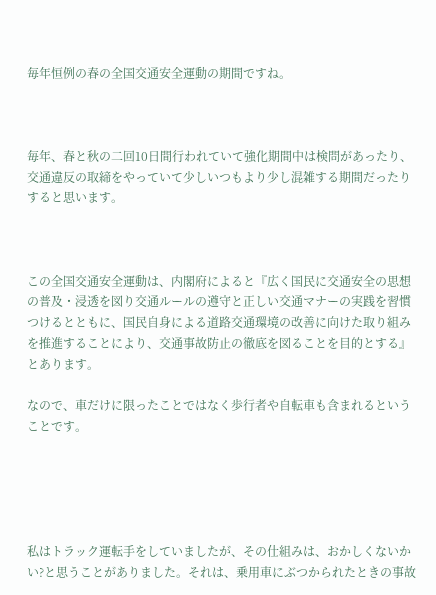毎年恒例の春の全国交通安全運動の期間ですね。



毎年、春と秋の二回10日間行われていて強化期間中は検問があったり、交通違反の取締をやっていて少しいつもより少し混雑する期間だったりすると思います。



この全国交通安全運動は、内閣府によると『広く国民に交通安全の思想の普及・浸透を図り交通ルールの遵守と正しい交通マナーの実践を習慣つけるとともに、国民自身による道路交通環境の改善に向けた取り組みを推進することにより、交通事故防止の徹底を図ることを目的とする』とあります。

なので、車だけに限ったことではなく歩行者や自転車も含まれるということです。





私はトラック運転手をしていましたが、その仕組みは、おかしくないかい?と思うことがありました。それは、乗用車にぶつかられたときの事故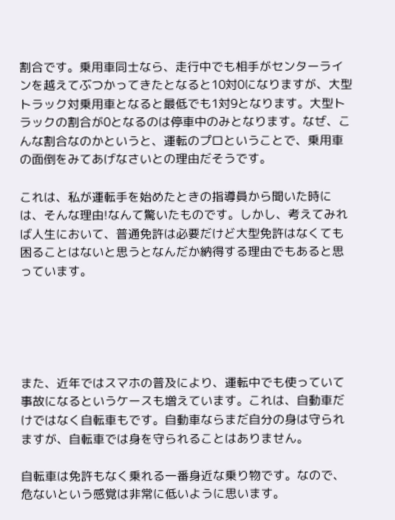割合です。乗用車同士なら、走行中でも相手がセンターラインを越えてぶつかってきたとなると10対0になりますが、大型トラック対乗用車となると最低でも1対9となります。大型トラックの割合が0となるのは停車中のみとなります。なぜ、こんな割合なのかというと、運転のプロということで、乗用車の面倒をみてあげなさいとの理由だそうです。

これは、私が運転手を始めたときの指導員から聞いた時には、そんな理由!なんて驚いたものです。しかし、考えてみれば人生において、普通免許は必要だけど大型免許はなくても困ることはないと思うとなんだか納得する理由でもあると思っています。





また、近年ではスマホの普及により、運転中でも使っていて事故になるというケースも増えています。これは、自動車だけではなく自転車もです。自動車ならまだ自分の身は守られますが、自転車では身を守られることはありません。

自転車は免許もなく乗れる一番身近な乗り物です。なので、危ないという感覚は非常に低いように思います。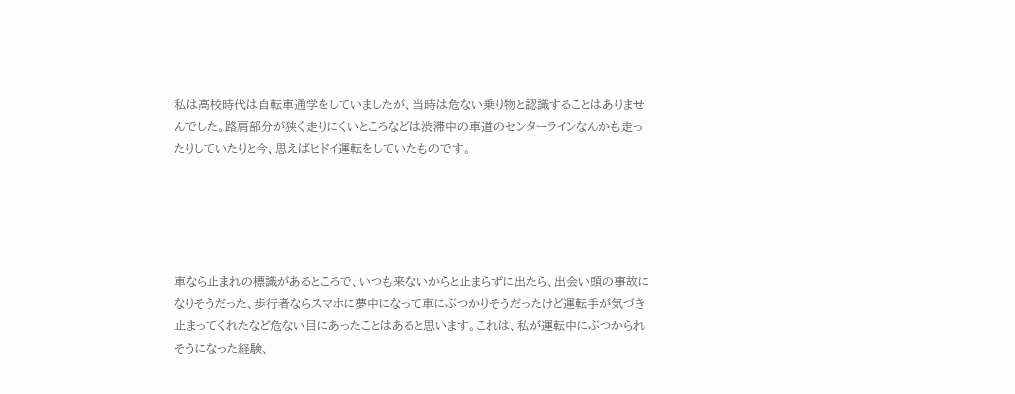私は高校時代は自転車通学をしていましたが、当時は危ない乗り物と認識することはありませんでした。路肩部分が狭く走りにくいところなどは渋滞中の車道のセンターラインなんかも走ったりしていたりと今、思えばヒドイ運転をしていたものです。





車なら止まれの標識があるところで、いつも来ないからと止まらずに出たら、出会い頭の事故になりそうだった、歩行者ならスマホに夢中になって車にぶつかりそうだったけど運転手が気づき止まってくれたなど危ない目にあったことはあると思います。これは、私が運転中にぶつかられそうになった経験、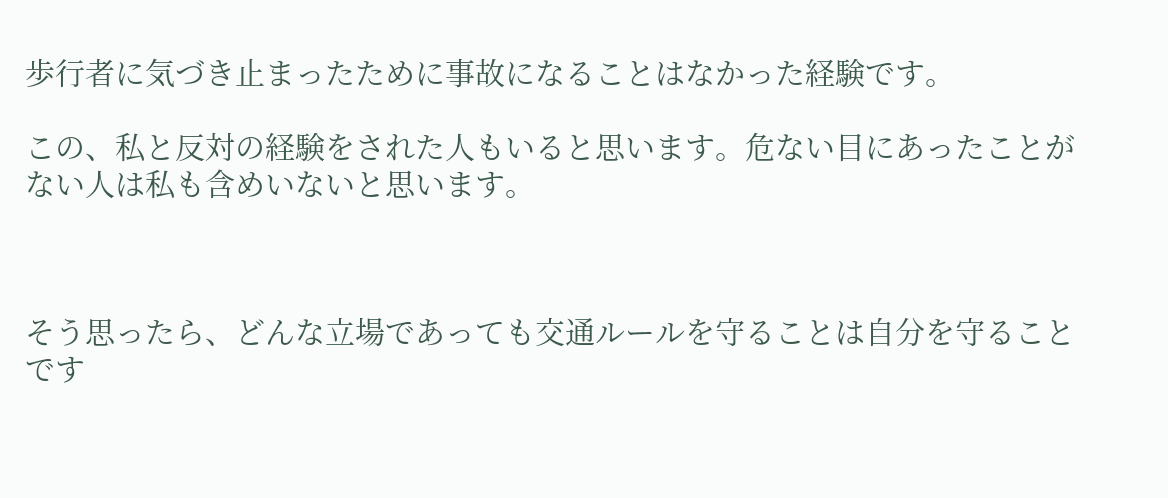歩行者に気づき止まったために事故になることはなかった経験です。

この、私と反対の経験をされた人もいると思います。危ない目にあったことがない人は私も含めいないと思います。



そう思ったら、どんな立場であっても交通ルールを守ることは自分を守ることです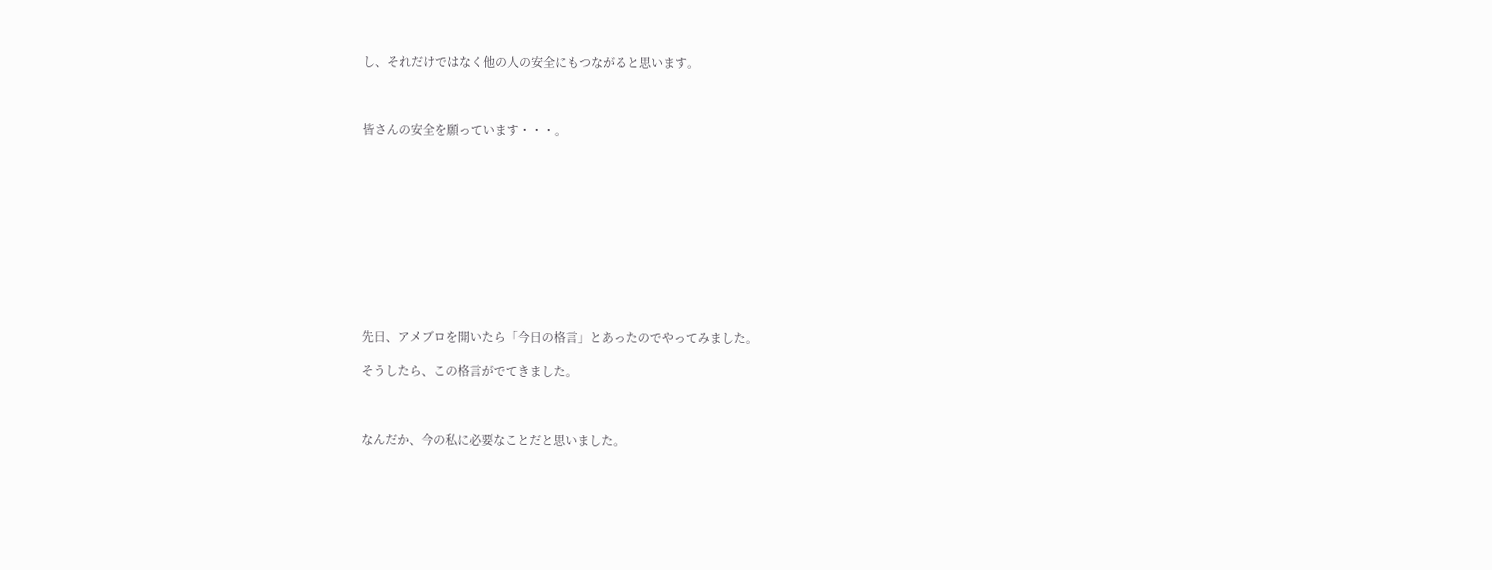し、それだけではなく他の人の安全にもつながると思います。



皆さんの安全を願っています・・・。











先日、アメブロを開いたら「今日の格言」とあったのでやってみました。

そうしたら、この格言がでてきました。



なんだか、今の私に必要なことだと思いました。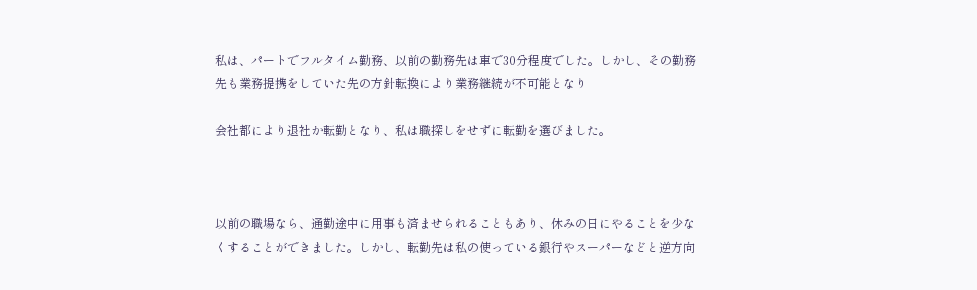私は、パートでフルタイム勤務、以前の勤務先は車で30分程度でした。しかし、その勤務先も業務提携をしていた先の方針転換により業務継続が不可能となり

会社都により退社か転勤となり、私は職探しをせずに転勤を選びました。



以前の職場なら、通勤途中に用事も済ませられることもあり、休みの日にやることを少なくすることができました。しかし、転勤先は私の使っている銀行やスーパーなどと逆方向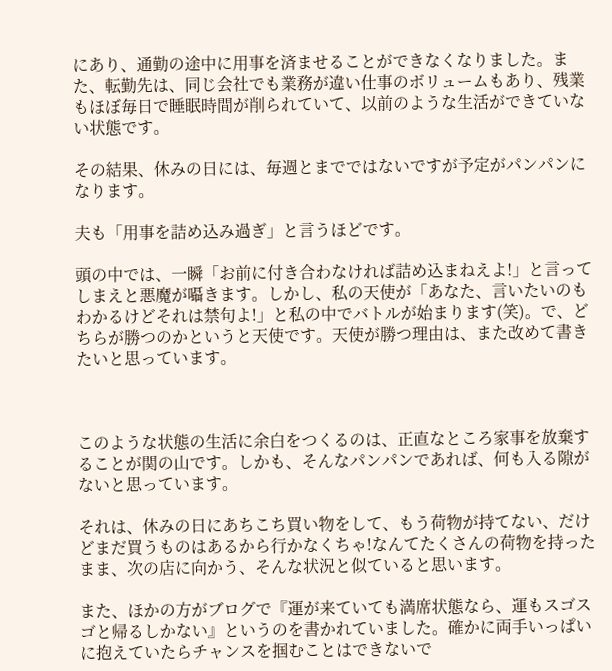にあり、通勤の途中に用事を済ませることができなくなりました。また、転勤先は、同じ会社でも業務が違い仕事のボリュームもあり、残業もほぼ毎日で睡眠時間が削られていて、以前のような生活ができていない状態です。

その結果、休みの日には、毎週とまでではないですが予定がパンパンになります。

夫も「用事を詰め込み過ぎ」と言うほどです。

頭の中では、一瞬「お前に付き合わなければ詰め込まねえよ!」と言ってしまえと悪魔が囁きます。しかし、私の天使が「あなた、言いたいのもわかるけどそれは禁句よ!」と私の中でバトルが始まります(笑)。で、どちらが勝つのかというと天使です。天使が勝つ理由は、また改めて書きたいと思っています。



このような状態の生活に余白をつくるのは、正直なところ家事を放棄することが関の山です。しかも、そんなパンパンであれば、何も入る隙がないと思っています。

それは、休みの日にあちこち買い物をして、もう荷物が持てない、だけどまだ買うものはあるから行かなくちゃ!なんてたくさんの荷物を持ったまま、次の店に向かう、そんな状況と似ていると思います。

また、ほかの方がブログで『運が来ていても満席状態なら、運もスゴスゴと帰るしかない』というのを書かれていました。確かに両手いっぱいに抱えていたらチャンスを掴むことはできないで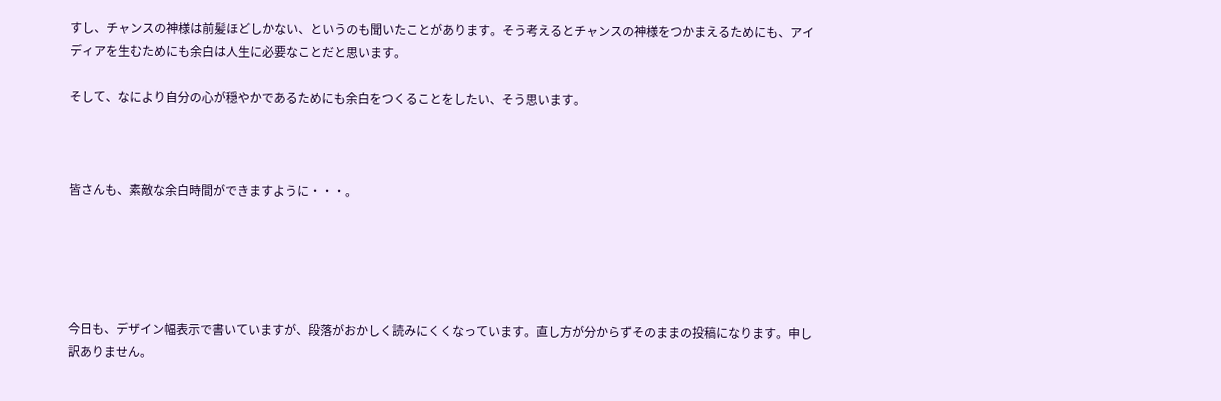すし、チャンスの神様は前髪ほどしかない、というのも聞いたことがあります。そう考えるとチャンスの神様をつかまえるためにも、アイディアを生むためにも余白は人生に必要なことだと思います。

そして、なにより自分の心が穏やかであるためにも余白をつくることをしたい、そう思います。



皆さんも、素敵な余白時間ができますように・・・。





今日も、デザイン幅表示で書いていますが、段落がおかしく読みにくくなっています。直し方が分からずそのままの投稿になります。申し訳ありません。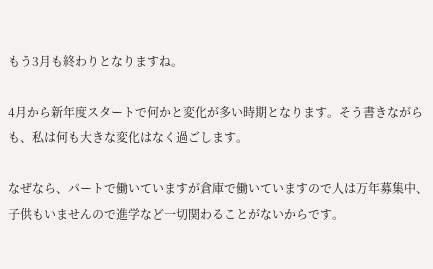もう3月も終わりとなりますね。

4月から新年度スタートで何かと変化が多い時期となります。そう書きながらも、私は何も大きな変化はなく過ごします。

なぜなら、パートで働いていますが倉庫で働いていますので人は万年募集中、子供もいませんので進学など一切関わることがないからです。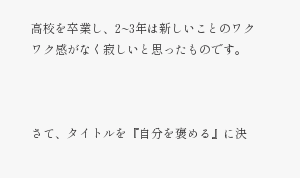高校を卒業し、2~3年は新しいことのワクワク感がなく寂しいと思ったものです。



さて、タイトルを『自分を褒める』に決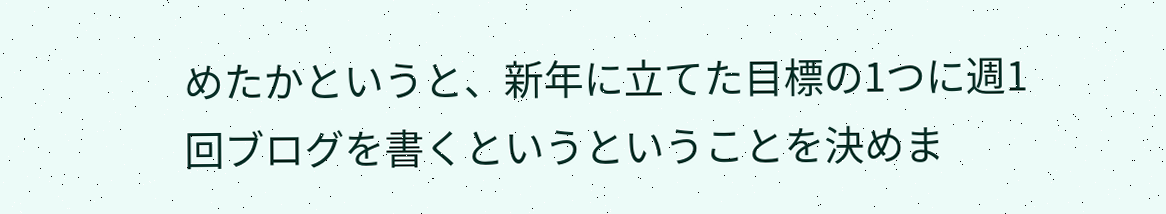めたかというと、新年に立てた目標の1つに週1回ブログを書くというということを決めま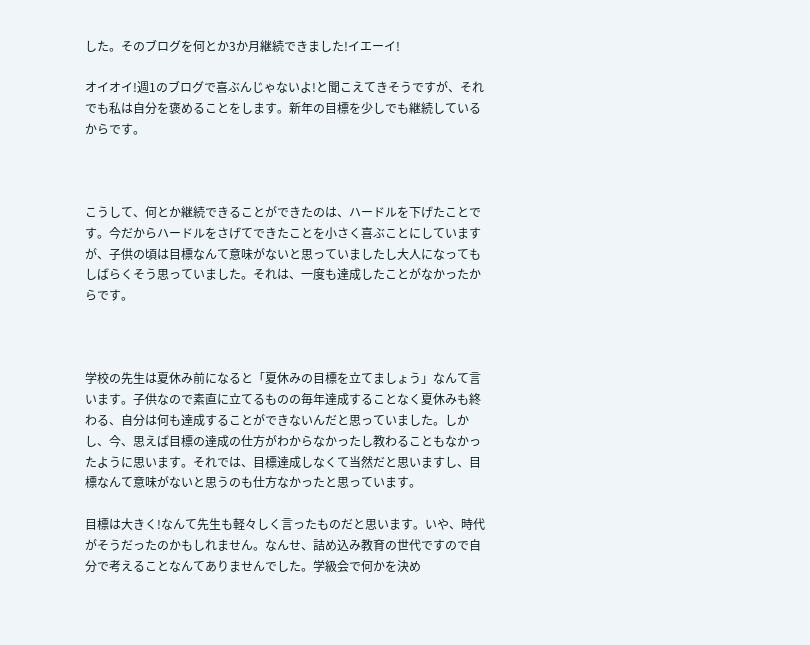した。そのブログを何とか3か月継続できました!イエーイ!

オイオイ!週1のブログで喜ぶんじゃないよ!と聞こえてきそうですが、それでも私は自分を褒めることをします。新年の目標を少しでも継続しているからです。



こうして、何とか継続できることができたのは、ハードルを下げたことです。今だからハードルをさげてできたことを小さく喜ぶことにしていますが、子供の頃は目標なんて意味がないと思っていましたし大人になってもしばらくそう思っていました。それは、一度も達成したことがなかったからです。



学校の先生は夏休み前になると「夏休みの目標を立てましょう」なんて言います。子供なので素直に立てるものの毎年達成することなく夏休みも終わる、自分は何も達成することができないんだと思っていました。しかし、今、思えば目標の達成の仕方がわからなかったし教わることもなかったように思います。それでは、目標達成しなくて当然だと思いますし、目標なんて意味がないと思うのも仕方なかったと思っています。

目標は大きく!なんて先生も軽々しく言ったものだと思います。いや、時代がそうだったのかもしれません。なんせ、詰め込み教育の世代ですので自分で考えることなんてありませんでした。学級会で何かを決め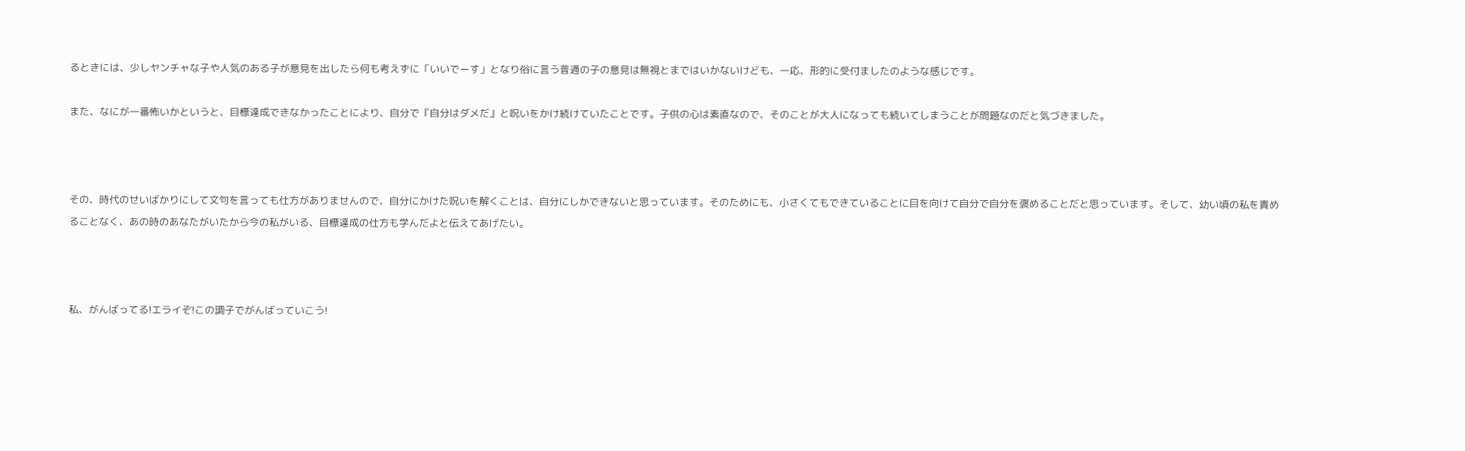るときには、少しヤンチャな子や人気のある子が意見を出したら何も考えずに「いいでーす」となり俗に言う普通の子の意見は無視とまではいかないけども、一応、形的に受付ましたのような感じです。

また、なにが一番怖いかというと、目標達成できなかったことにより、自分で『自分はダメだ』と呪いをかけ続けていたことです。子供の心は素直なので、そのことが大人になっても続いてしまうことが問題なのだと気づきました。



その、時代のせいばかりにして文句を言っても仕方がありませんので、自分にかけた呪いを解くことは、自分にしかできないと思っています。そのためにも、小さくてもできていることに目を向けて自分で自分を褒めることだと思っています。そして、幼い頃の私を責めることなく、あの時のあなたがいたから今の私がいる、目標達成の仕方も学んだよと伝えてあげたい。



私、がんばってる!エライぞ!この調子でがんばっていこう!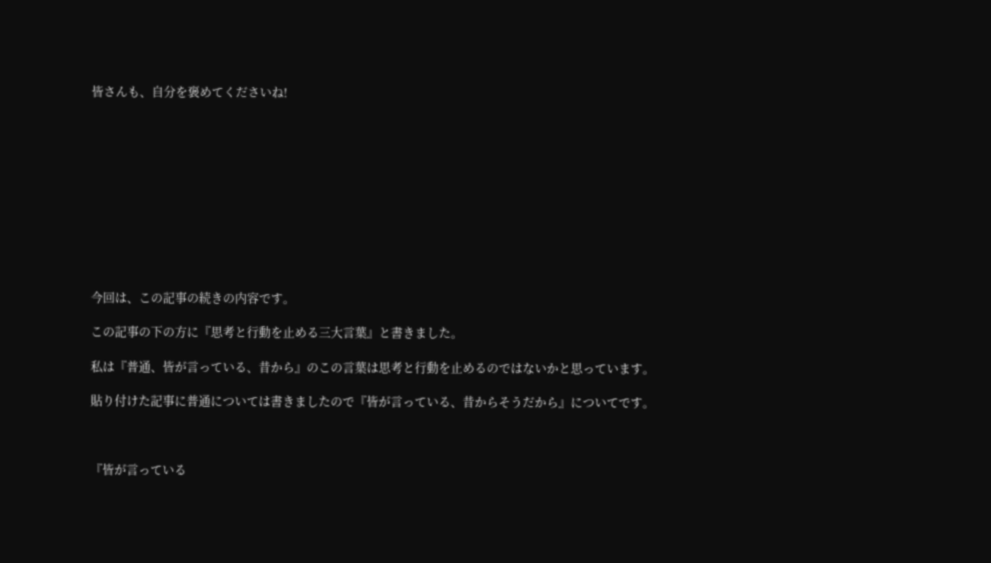皆さんも、自分を褒めてくださいね!











今回は、この記事の続きの内容です。

この記事の下の方に『思考と行動を止める三大言葉』と書きました。

私は『普通、皆が言っている、昔から』のこの言葉は思考と行動を止めるのではないかと思っています。

貼り付けた記事に普通については書きましたので『皆が言っている、昔からそうだから』についてです。



『皆が言っている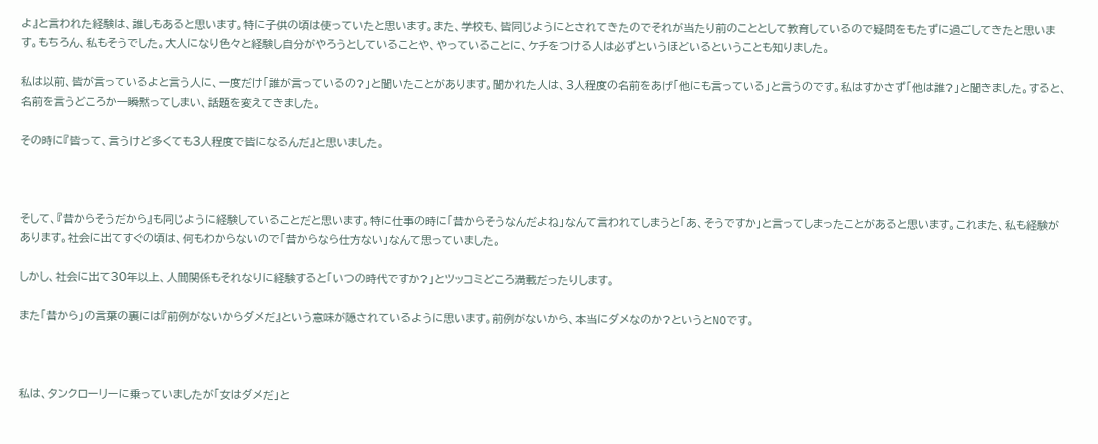よ』と言われた経験は、誰しもあると思います。特に子供の頃は使っていたと思います。また、学校も、皆同じようにとされてきたのでそれが当たり前のこととして教育しているので疑問をもたずに過ごしてきたと思います。もちろん、私もそうでした。大人になり色々と経験し自分がやろうとしていることや、やっていることに、ケチをつける人は必ずというほどいるということも知りました。

私は以前、皆が言っているよと言う人に、一度だけ「誰が言っているの?」と聞いたことがあります。聞かれた人は、3人程度の名前をあげ「他にも言っている」と言うのです。私はすかさず「他は誰?」と聞きました。すると、名前を言うどころか一瞬黙ってしまい、話題を変えてきました。

その時に『皆って、言うけど多くても3人程度で皆になるんだ』と思いました。



そして、『昔からそうだから』も同じように経験していることだと思います。特に仕事の時に「昔からそうなんだよね」なんて言われてしまうと「あ、そうですか」と言ってしまったことがあると思います。これまた、私も経験があります。社会に出てすぐの頃は、何もわからないので「昔からなら仕方ない」なんて思っていました。

しかし、社会に出て30年以上、人間関係もそれなりに経験すると「いつの時代ですか?」とツッコミどころ満載だったりします。

また「昔から」の言葉の裏には『前例がないからダメだ』という意味が隠されているように思います。前例がないから、本当にダメなのか?というとNOです。



私は、タンクローリーに乗っていましたが「女はダメだ」と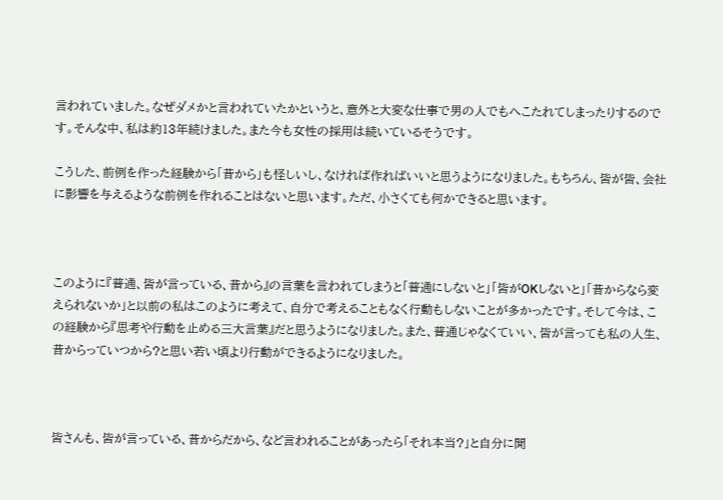言われていました。なぜダメかと言われていたかというと、意外と大変な仕事で男の人でもへこたれてしまったりするのです。そんな中、私は約13年続けました。また今も女性の採用は続いているそうです。

こうした、前例を作った経験から「昔から」も怪しいし、なければ作ればいいと思うようになりました。もちろん、皆が皆、会社に影響を与えるような前例を作れることはないと思います。ただ、小さくても何かできると思います。



このように『普通、皆が言っている、昔から』の言葉を言われてしまうと「普通にしないと」「皆がOKしないと」「昔からなら変えられないか」と以前の私はこのように考えて、自分で考えることもなく行動もしないことが多かったです。そして今は、この経験から『思考や行動を止める三大言葉』だと思うようになりました。また、普通じゃなくていい、皆が言っても私の人生、昔からっていつから?と思い若い頃より行動ができるようになりました。



皆さんも、皆が言っている、昔からだから、など言われることがあったら「それ本当?」と自分に聞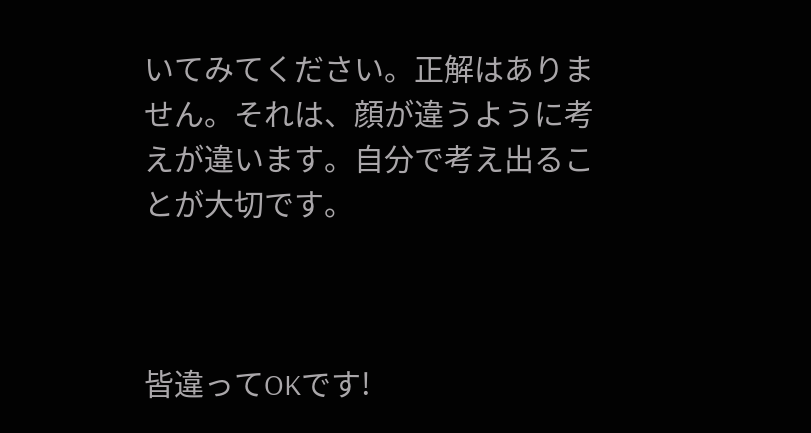いてみてください。正解はありません。それは、顔が違うように考えが違います。自分で考え出ることが大切です。



皆違ってOKです!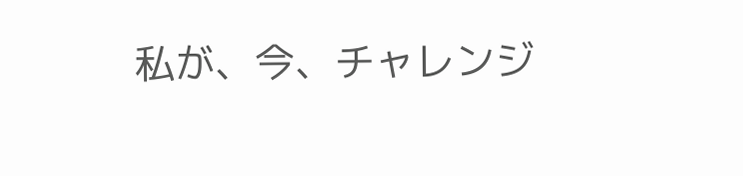私が、今、チャレンジ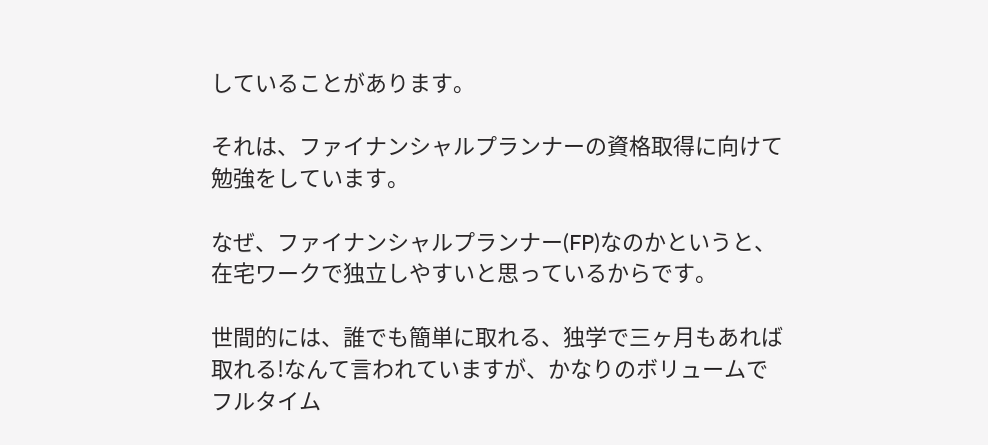していることがあります。

それは、ファイナンシャルプランナーの資格取得に向けて勉強をしています。

なぜ、ファイナンシャルプランナー(FP)なのかというと、在宅ワークで独立しやすいと思っているからです。

世間的には、誰でも簡単に取れる、独学で三ヶ月もあれば取れる!なんて言われていますが、かなりのボリュームでフルタイム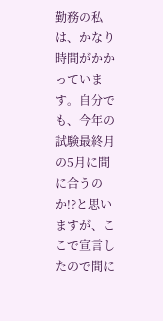勤務の私は、かなり時間がかかっています。自分でも、今年の試験最終月の5月に間に合うのか!?と思いますが、ここで宣言したので間に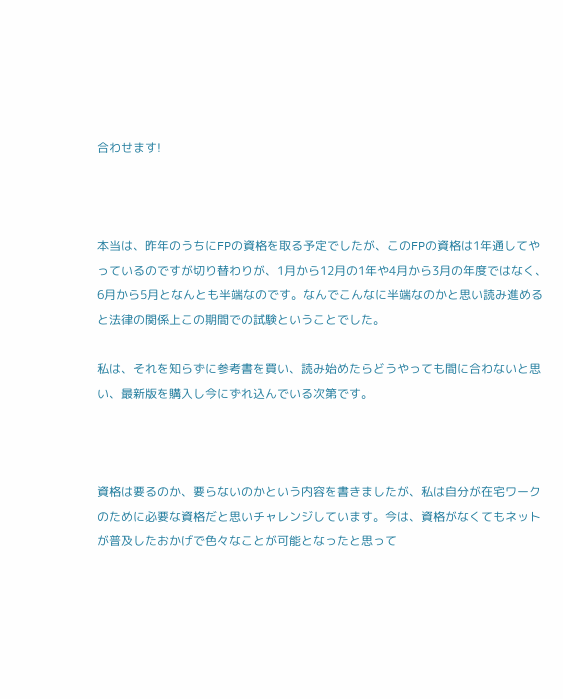合わせます!



本当は、昨年のうちにFPの資格を取る予定でしたが、このFPの資格は1年通してやっているのですが切り替わりが、1月から12月の1年や4月から3月の年度ではなく、6月から5月となんとも半端なのです。なんでこんなに半端なのかと思い読み進めると法律の関係上この期間での試験ということでした。

私は、それを知らずに参考書を買い、読み始めたらどうやっても間に合わないと思い、最新版を購入し今にずれ込んでいる次第です。



資格は要るのか、要らないのかという内容を書きましたが、私は自分が在宅ワークのために必要な資格だと思いチャレンジしています。今は、資格がなくてもネットが普及したおかげで色々なことが可能となったと思って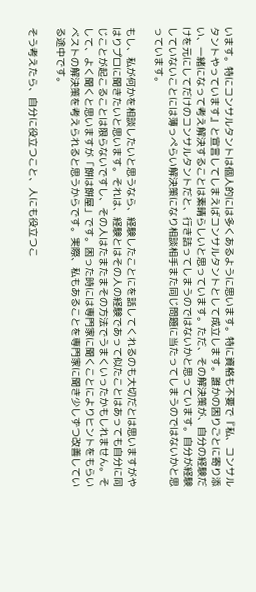います。特にコンサルタントは個人的には多くあるように思います。特に資格も不要で『私、コンサルタントやっています』と宣言してしまえばコンサルタントとして成立します。誰かの困りごとに寄り添い、一緒になって考え解決することは素晴らしいと思っています。ただ、その解決策が、自分の経験だけを元にしてだけのコンサルタントだと、行き詰ってしまうのではないかと思っています。自分が経験していないことには薄っぺらい解決策になり相談相手また同じ問題に当たってしまうのではないかと思っています。

もし、私が何かを相談したいと思うなら、経験したことにを話してくれるのも大切だとは思いますがやはりプロに聞きたいと思います。それは、経験とはその人の経験であって似たことはあっても自分に同じことが起こることは限らないですし、その人はたまたまその方法でうまくいったかもしれません。そして、よく聞くと思いますが「餅は餅屋」です。困った時には専門家に聞くことによりヒントをもらいベストの解決策を考えられると思うからです。実際、私もあることを専門家に聞き少しずつ改善している途中です。

そう考えたら、自分に役立つこと、人にも役立つこ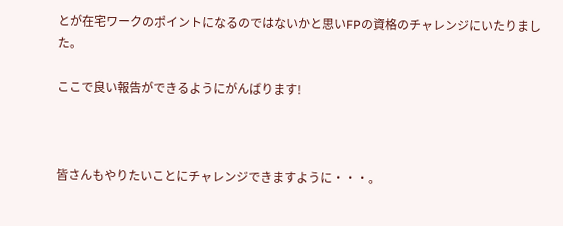とが在宅ワークのポイントになるのではないかと思いFPの資格のチャレンジにいたりました。

ここで良い報告ができるようにがんばります!



皆さんもやりたいことにチャレンジできますように・・・。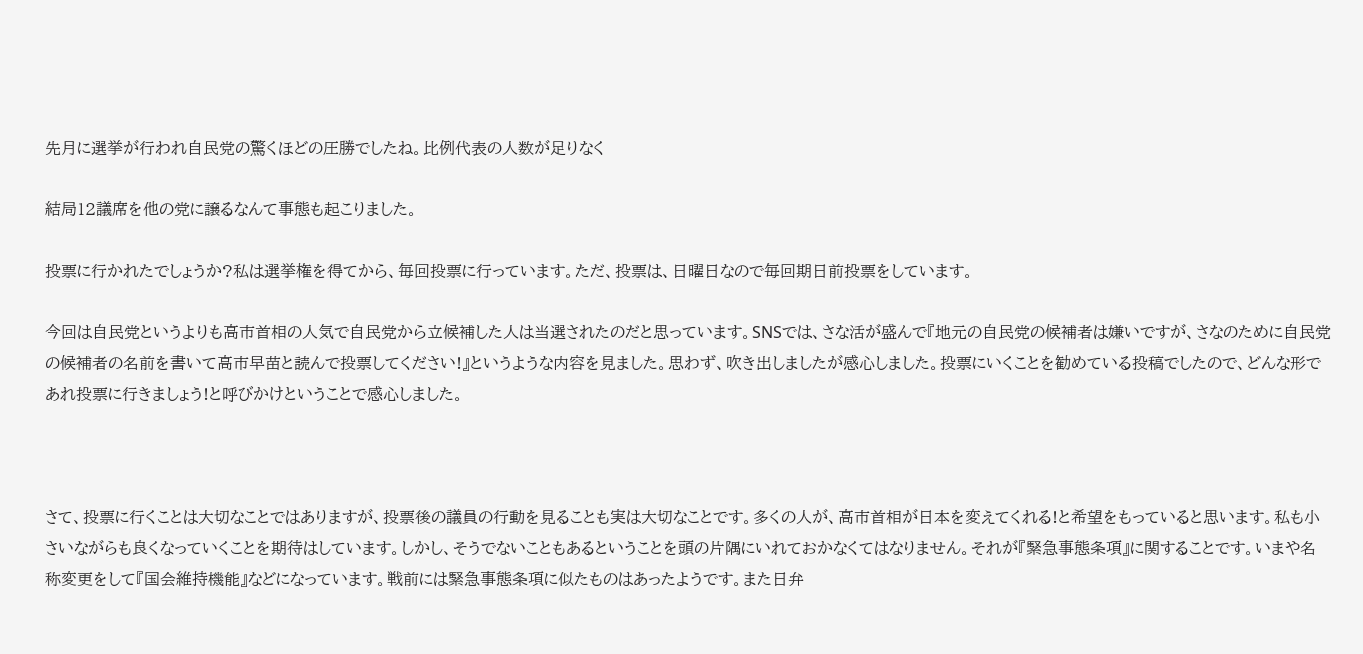先月に選挙が行われ自民党の驚くほどの圧勝でしたね。比例代表の人数が足りなく

結局12議席を他の党に譲るなんて事態も起こりました。

投票に行かれたでしょうか?私は選挙権を得てから、毎回投票に行っています。ただ、投票は、日曜日なので毎回期日前投票をしています。

今回は自民党というよりも高市首相の人気で自民党から立候補した人は当選されたのだと思っています。SNSでは、さな活が盛んで『地元の自民党の候補者は嫌いですが、さなのために自民党の候補者の名前を書いて高市早苗と読んで投票してください!』というような内容を見ました。思わず、吹き出しましたが感心しました。投票にいくことを勧めている投稿でしたので、どんな形であれ投票に行きましょう!と呼びかけということで感心しました。



さて、投票に行くことは大切なことではありますが、投票後の議員の行動を見ることも実は大切なことです。多くの人が、高市首相が日本を変えてくれる!と希望をもっていると思います。私も小さいながらも良くなっていくことを期待はしています。しかし、そうでないこともあるということを頭の片隅にいれておかなくてはなりません。それが『緊急事態条項』に関することです。いまや名称変更をして『国会維持機能』などになっています。戦前には緊急事態条項に似たものはあったようです。また日弁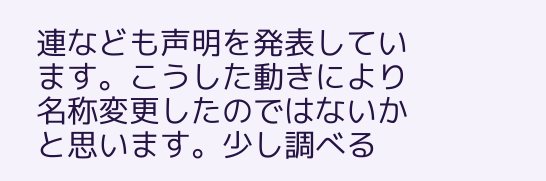連なども声明を発表しています。こうした動きにより名称変更したのではないかと思います。少し調べる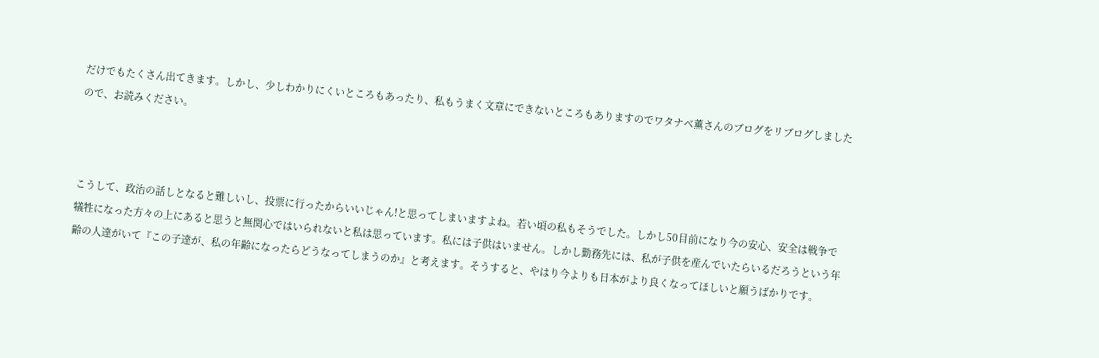だけでもたくさん出てきます。しかし、少しわかりにくいところもあったり、私もうまく文章にできないところもありますのでワタナベ薫さんのブログをリブログしましたので、お読みください。



こうして、政治の話しとなると難しいし、投票に行ったからいいじゃん!と思ってしまいますよね。若い頃の私もそうでした。しかし50目前になり今の安心、安全は戦争で犠牲になった方々の上にあると思うと無関心ではいられないと私は思っています。私には子供はいません。しかし勤務先には、私が子供を産んでいたらいるだろうという年齢の人達がいて『この子達が、私の年齢になったらどうなってしまうのか』と考えます。そうすると、やはり今よりも日本がより良くなってほしいと願うばかりです。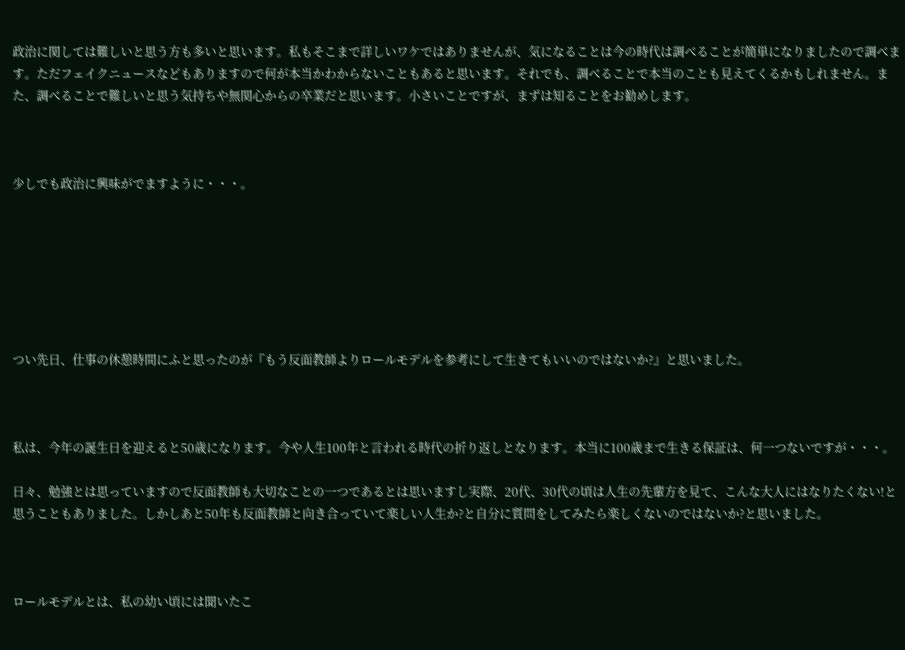政治に関しては難しいと思う方も多いと思います。私もそこまで詳しいワケではありませんが、気になることは今の時代は調べることが簡単になりましたので調べます。ただフェイクニュースなどもありますので何が本当かわからないこともあると思います。それでも、調べることで本当のことも見えてくるかもしれません。また、調べることで難しいと思う気持ちや無関心からの卒業だと思います。小さいことですが、まずは知ることをお勧めします。



少しでも政治に興味がでますように・・・。







つい先日、仕事の休憩時間にふと思ったのが『もう反面教師よりロールモデルを参考にして生きてもいいのではないか?』と思いました。



私は、今年の誕生日を迎えると50歳になります。今や人生100年と言われる時代の折り返しとなります。本当に100歳まで生きる保証は、何一つないですが・・・。

日々、勉強とは思っていますので反面教師も大切なことの一つであるとは思いますし実際、20代、30代の頃は人生の先輩方を見て、こんな大人にはなりたくない!と思うこともありました。しかしあと50年も反面教師と向き合っていて楽しい人生か?と自分に質問をしてみたら楽しくないのではないか?と思いました。



ロールモデルとは、私の幼い頃には聞いたこ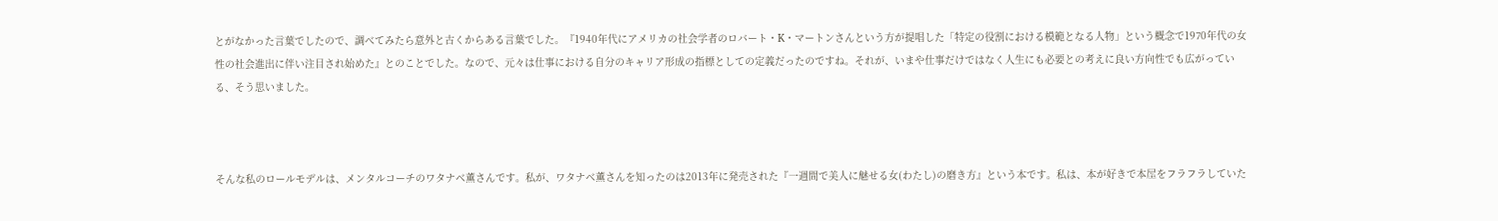とがなかった言葉でしたので、調べてみたら意外と古くからある言葉でした。『1940年代にアメリカの社会学者のロバート・K・マートンさんという方が提唱した「特定の役割における模範となる人物」という概念で1970年代の女性の社会進出に伴い注目され始めた』とのことでした。なので、元々は仕事における自分のキャリア形成の指標としての定義だったのですね。それが、いまや仕事だけではなく人生にも必要との考えに良い方向性でも広がっている、そう思いました。



そんな私のロールモデルは、メンタルコーチのワタナベ薫さんです。私が、ワタナベ薫さんを知ったのは2013年に発売された『一週間で美人に魅せる女(わたし)の磨き方』という本です。私は、本が好きで本屋をフラフラしていた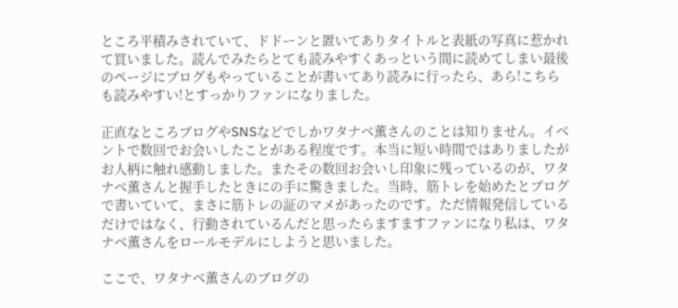ところ平積みされていて、ドドーンと置いてありタイトルと表紙の写真に惹かれて買いました。読んでみたらとても読みやすくあっという間に読めてしまい最後のページにブログもやっていることが書いてあり読みに行ったら、あら!こちらも読みやすい!とすっかりファンになりました。

正直なところブログやSNSなどでしかワタナベ薫さんのことは知りません。イベントで数回でお会いしたことがある程度です。本当に短い時間ではありましたがお人柄に触れ感動しました。またその数回お会いし印象に残っているのが、ワタナベ薫さんと握手したときにの手に驚きました。当時、筋トレを始めたとブログで書いていて、まさに筋トレの証のマメがあったのです。ただ情報発信しているだけではなく、行動されているんだと思ったらますますファンになり私は、ワタナベ薫さんをロールモデルにしようと思いました。

ここで、ワタナベ薫さんのブログの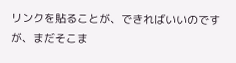リンクを貼ることが、できればいいのですが、まだそこま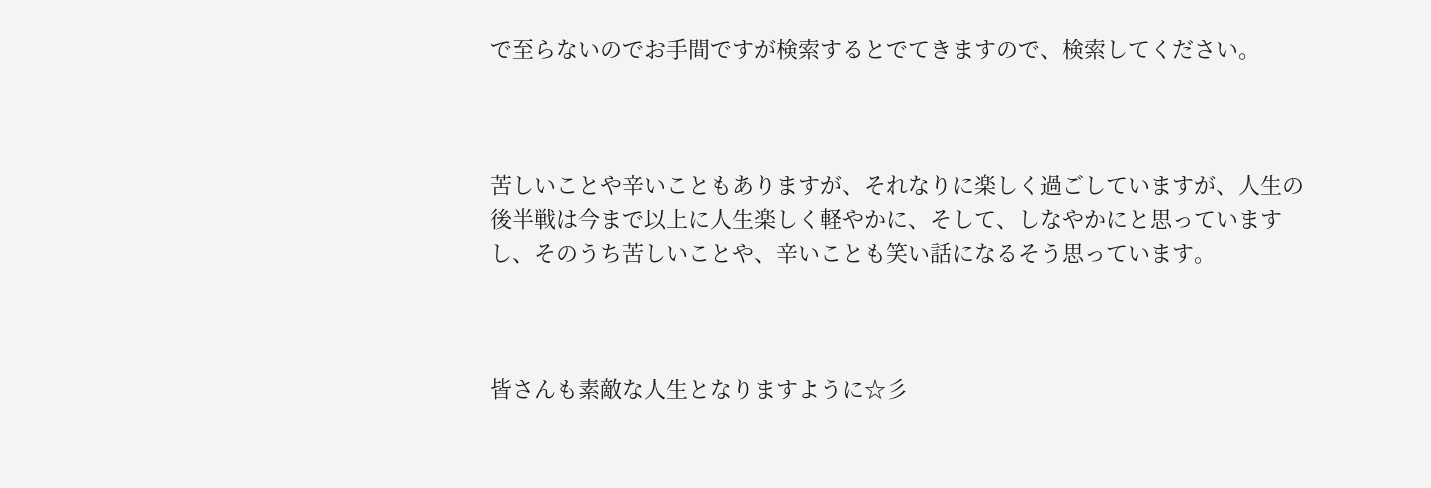で至らないのでお手間ですが検索するとでてきますので、検索してください。



苦しいことや辛いこともありますが、それなりに楽しく過ごしていますが、人生の後半戦は今まで以上に人生楽しく軽やかに、そして、しなやかにと思っていますし、そのうち苦しいことや、辛いことも笑い話になるそう思っています。



皆さんも素敵な人生となりますように☆彡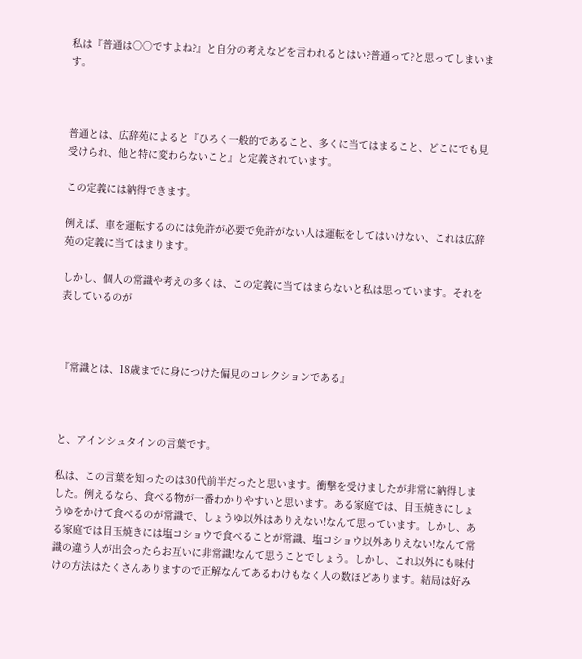私は『普通は○○ですよね?』と自分の考えなどを言われるとはい?普通って?と思ってしまいます。



普通とは、広辞苑によると『ひろく一般的であること、多くに当てはまること、どこにでも見受けられ、他と特に変わらないこと』と定義されています。

この定義には納得できます。

例えば、車を運転するのには免許が必要で免許がない人は運転をしてはいけない、これは広辞苑の定義に当てはまります。

しかし、個人の常識や考えの多くは、この定義に当てはまらないと私は思っています。それを表しているのが



『常識とは、18歳までに身につけた偏見のコレクションである』



と、アインシュタインの言葉です。

私は、この言葉を知ったのは30代前半だったと思います。衝撃を受けましたが非常に納得しました。例えるなら、食べる物が一番わかりやすいと思います。ある家庭では、目玉焼きにしょうゆをかけて食べるのが常識で、しょうゆ以外はありえない!なんて思っています。しかし、ある家庭では目玉焼きには塩コショウで食べることが常識、塩コショウ以外ありえない!なんて常識の違う人が出会ったらお互いに非常識!なんて思うことでしょう。しかし、これ以外にも味付けの方法はたくさんありますので正解なんてあるわけもなく人の数ほどあります。結局は好み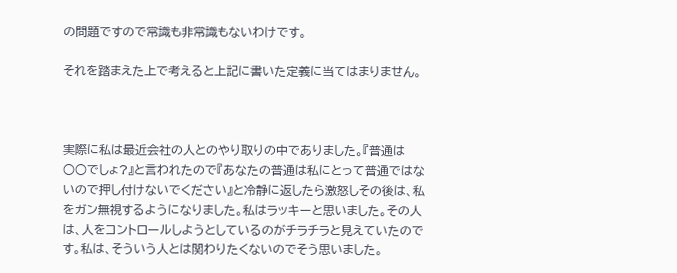の問題ですので常識も非常識もないわけです。

それを踏まえた上で考えると上記に書いた定義に当てはまりません。



実際に私は最近会社の人とのやり取りの中でありました。『普通は○○でしょ?』と言われたので『あなたの普通は私にとって普通ではないので押し付けないでください』と冷静に返したら激怒しその後は、私をガン無視するようになりました。私はラッキーと思いました。その人は、人をコントロールしようとしているのがチラチラと見えていたのです。私は、そういう人とは関わりたくないのでそう思いました。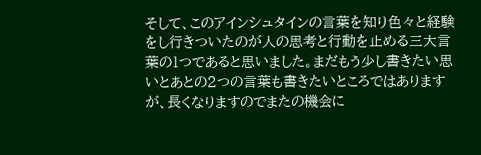そして、このアインシュタインの言葉を知り色々と経験をし行きついたのが人の思考と行動を止める三大言葉の1つであると思いました。まだもう少し書きたい思いとあとの2つの言葉も書きたいところではありますが、長くなりますのでまたの機会に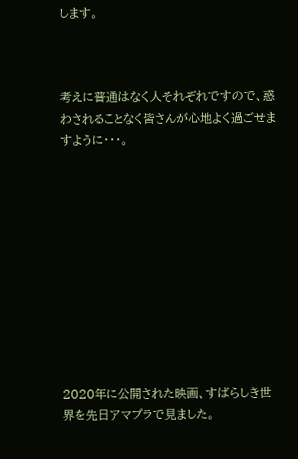します。



考えに普通はなく人それぞれですので、惑わされることなく皆さんが心地よく過ごせますように・・・。











2020年に公開された映画、すばらしき世界を先日アマプラで見ました。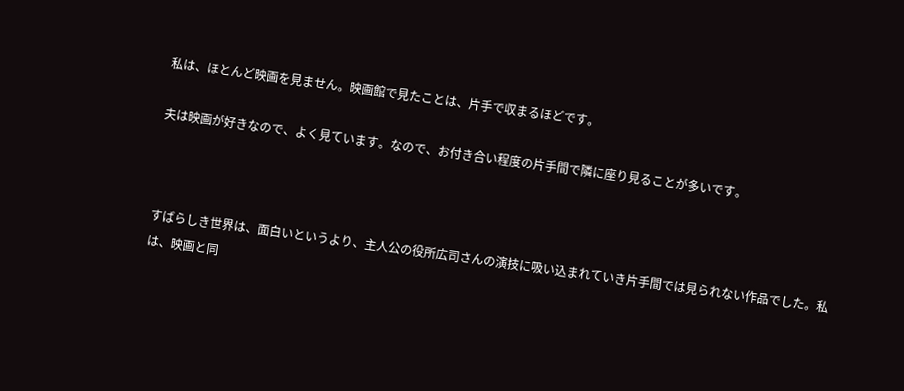私は、ほとんど映画を見ません。映画館で見たことは、片手で収まるほどです。

夫は映画が好きなので、よく見ています。なので、お付き合い程度の片手間で隣に座り見ることが多いです。



すばらしき世界は、面白いというより、主人公の役所広司さんの演技に吸い込まれていき片手間では見られない作品でした。私は、映画と同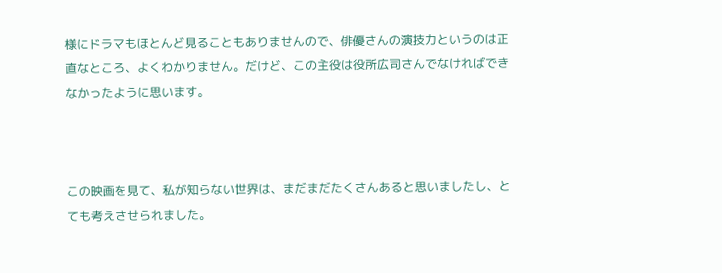様にドラマもほとんど見ることもありませんので、俳優さんの演技力というのは正直なところ、よくわかりません。だけど、この主役は役所広司さんでなければできなかったように思います。



この映画を見て、私が知らない世界は、まだまだたくさんあると思いましたし、とても考えさせられました。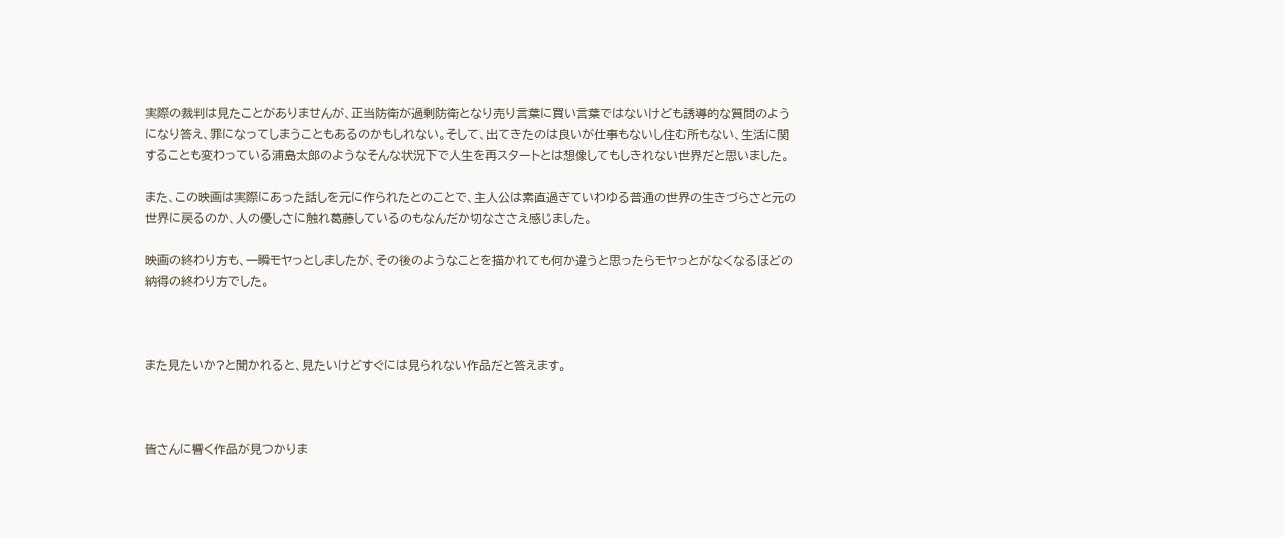実際の裁判は見たことがありませんが、正当防衛が過剰防衛となり売り言葉に買い言葉ではないけども誘導的な質問のようになり答え、罪になってしまうこともあるのかもしれない。そして、出てきたのは良いが仕事もないし住む所もない、生活に関することも変わっている浦島太郎のようなそんな状況下で人生を再スタートとは想像してもしきれない世界だと思いました。

また、この映画は実際にあった話しを元に作られたとのことで、主人公は素直過ぎていわゆる普通の世界の生きづらさと元の世界に戻るのか、人の優しさに触れ葛藤しているのもなんだか切なささえ感じました。

映画の終わり方も、一瞬モヤっとしましたが、その後のようなことを描かれても何か違うと思ったらモヤっとがなくなるほどの納得の終わり方でした。



また見たいか?と聞かれると、見たいけどすぐには見られない作品だと答えます。



皆さんに響く作品が見つかりま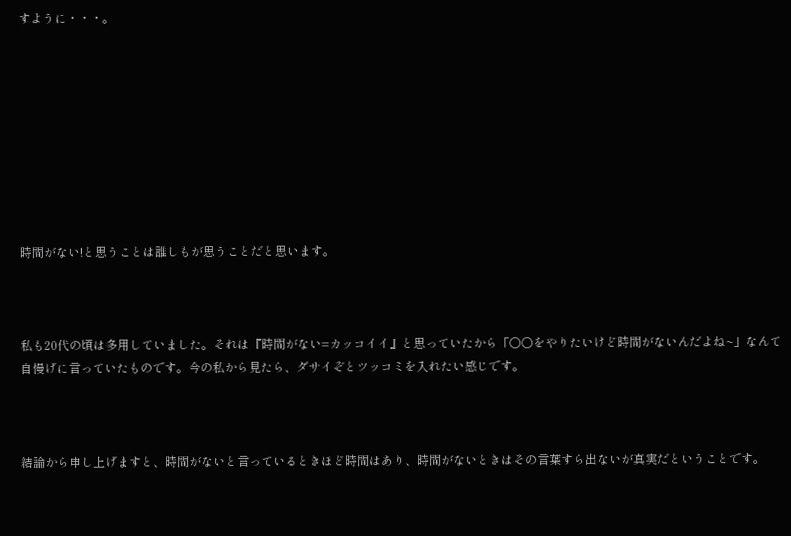すように・・・。









時間がない!と思うことは誰しもが思うことだと思います。



私も20代の頃は多用していました。それは『時間がない=カッコイイ』と思っていたから「○○をやりたいけど時間がないんだよね~」なんて自慢げに言っていたものです。今の私から見たら、ダサイぞとツッコミを入れたい感じです。



結論から申し上げますと、時間がないと言っているときほど時間はあり、時間がないときはその言葉すら出ないが真実だということです。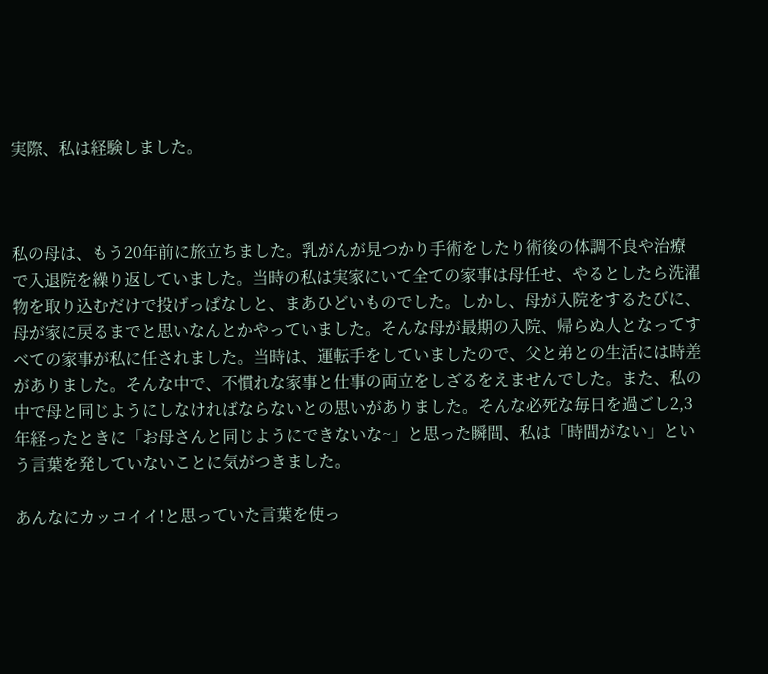実際、私は経験しました。



私の母は、もう20年前に旅立ちました。乳がんが見つかり手術をしたり術後の体調不良や治療で入退院を繰り返していました。当時の私は実家にいて全ての家事は母任せ、やるとしたら洗濯物を取り込むだけで投げっぱなしと、まあひどいものでした。しかし、母が入院をするたびに、母が家に戻るまでと思いなんとかやっていました。そんな母が最期の入院、帰らぬ人となってすべての家事が私に任されました。当時は、運転手をしていましたので、父と弟との生活には時差がありました。そんな中で、不慣れな家事と仕事の両立をしざるをえませんでした。また、私の中で母と同じようにしなければならないとの思いがありました。そんな必死な毎日を過ごし2,3年経ったときに「お母さんと同じようにできないな~」と思った瞬間、私は「時間がない」という言葉を発していないことに気がつきました。

あんなにカッコイイ!と思っていた言葉を使っ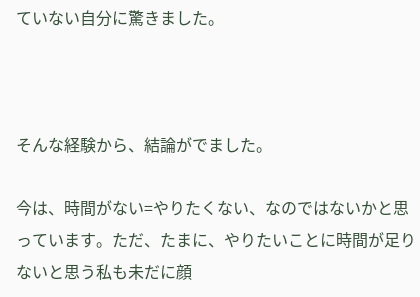ていない自分に驚きました。



そんな経験から、結論がでました。

今は、時間がない=やりたくない、なのではないかと思っています。ただ、たまに、やりたいことに時間が足りないと思う私も未だに顔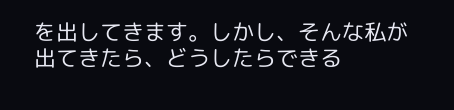を出してきます。しかし、そんな私が出てきたら、どうしたらできる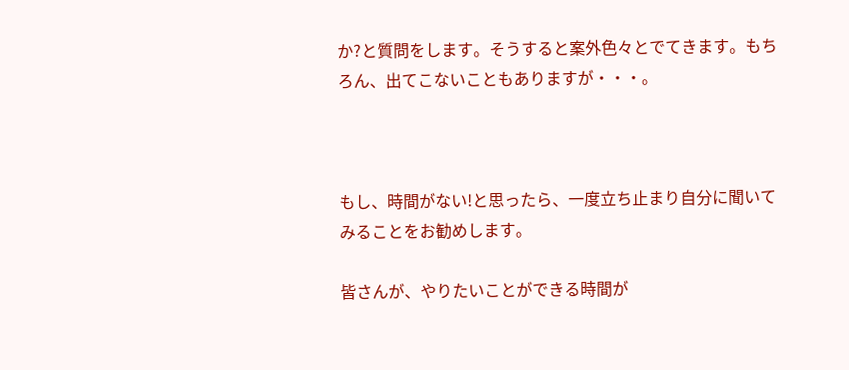か?と質問をします。そうすると案外色々とでてきます。もちろん、出てこないこともありますが・・・。



もし、時間がない!と思ったら、一度立ち止まり自分に聞いてみることをお勧めします。

皆さんが、やりたいことができる時間が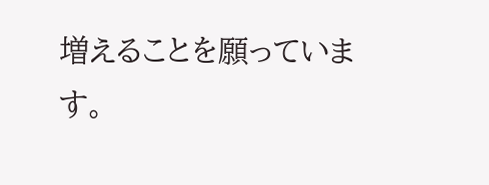増えることを願っています。